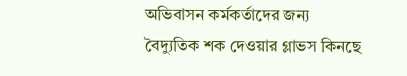অভিবাসন কর্মকর্তাদের জন্য বৈদ্যুতিক শক দেওয়ার গ্লাভস কিনছে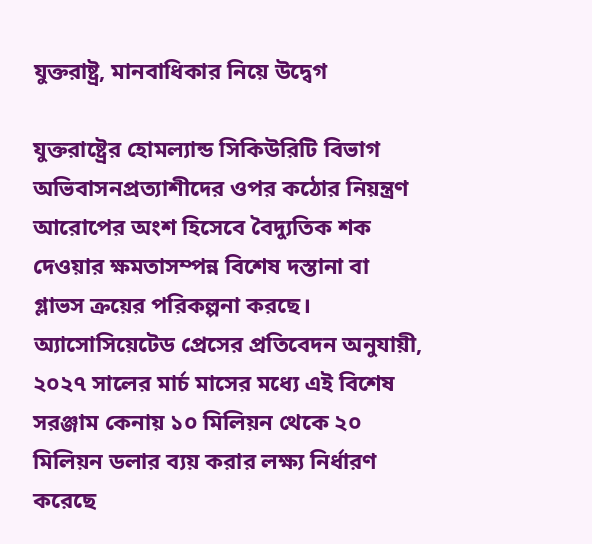যুক্তরাষ্ট্র, মানবাধিকার নিয়ে উদ্বেগ

যুক্তরাষ্ট্রের হোমল্যান্ড সিকিউরিটি বিভাগ অভিবাসনপ্রত্যাশীদের ওপর কঠোর নিয়ন্ত্রণ আরোপের অংশ হিসেবে বৈদ্যুতিক শক দেওয়ার ক্ষমতাসম্পন্ন বিশেষ দস্তানা বা গ্লাভস ক্রয়ের পরিকল্পনা করছে। অ্যাসোসিয়েটেড প্রেসের প্রতিবেদন অনুযায়ী, ২০২৭ সালের মার্চ মাসের মধ্যে এই বিশেষ সরঞ্জাম কেনায় ১০ মিলিয়ন থেকে ২০ মিলিয়ন ডলার ব্যয় করার লক্ষ্য নির্ধারণ করেছে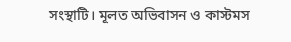সংস্থাটি। মূলত অভিবাসন ও কাস্টমস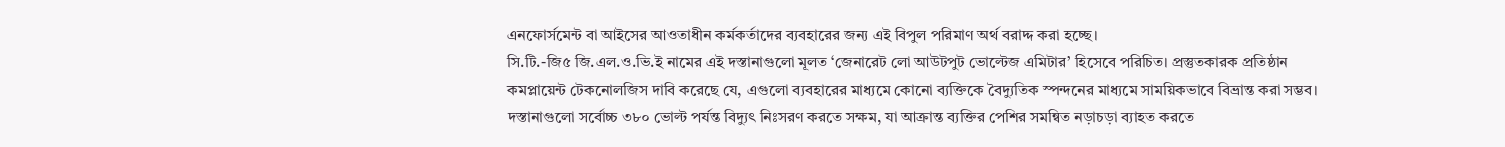এনফোর্সমেন্ট বা আইসের আওতাধীন কর্মকর্তাদের ব্যবহারের জন্য এই বিপুল পরিমাণ অর্থ বরাদ্দ করা হচ্ছে।
সি.টি.-জি৫ জি.এল.ও.ভি.ই নামের এই দস্তানাগুলো মূলত ‘জেনারেট লো আউটপুট ভোল্টেজ এমিটার’ হিসেবে পরিচিত। প্রস্তুতকারক প্রতিষ্ঠান কমপ্লায়েন্ট টেকনোলজিস দাবি করেছে যে, এগুলো ব্যবহারের মাধ্যমে কোনো ব্যক্তিকে বৈদ্যুতিক স্পন্দনের মাধ্যমে সাময়িকভাবে বিভ্রান্ত করা সম্ভব। দস্তানাগুলো সর্বোচ্চ ৩৮০ ভোল্ট পর্যন্ত বিদ্যুৎ নিঃসরণ করতে সক্ষম, যা আক্রান্ত ব্যক্তির পেশির সমন্বিত নড়াচড়া ব্যাহত করতে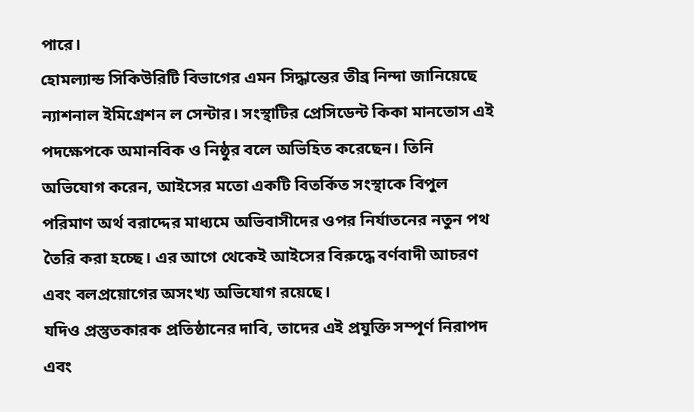পারে।
হোমল্যান্ড সিকিউরিটি বিভাগের এমন সিদ্ধান্তের তীব্র নিন্দা জানিয়েছে ন্যাশনাল ইমিগ্রেশন ল সেন্টার। সংস্থাটির প্রেসিডেন্ট কিকা মানতোস এই পদক্ষেপকে অমানবিক ও নিষ্ঠুর বলে অভিহিত করেছেন। তিনি অভিযোগ করেন, আইসের মতো একটি বিতর্কিত সংস্থাকে বিপুল পরিমাণ অর্থ বরাদ্দের মাধ্যমে অভিবাসীদের ওপর নির্যাতনের নতুন পথ তৈরি করা হচ্ছে। এর আগে থেকেই আইসের বিরুদ্ধে বর্ণবাদী আচরণ এবং বলপ্রয়োগের অসংখ্য অভিযোগ রয়েছে।
যদিও প্রস্তুতকারক প্রতিষ্ঠানের দাবি, তাদের এই প্রযুক্তি সম্পূর্ণ নিরাপদ এবং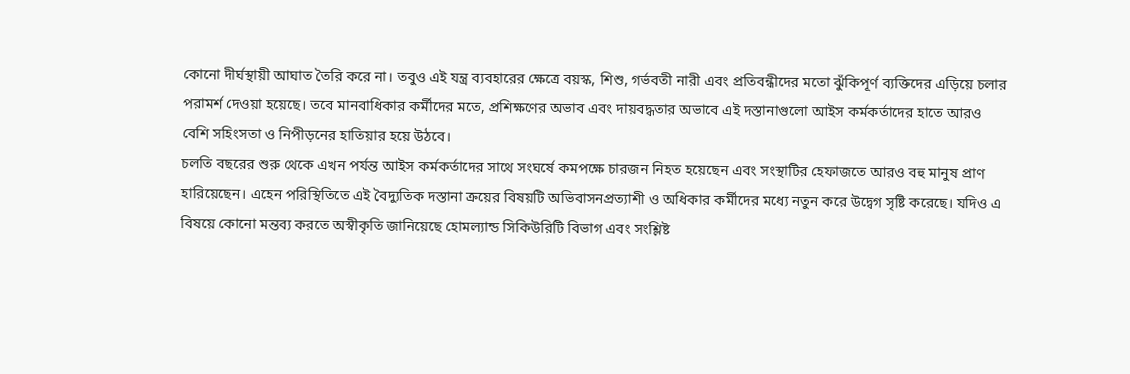কোনো দীর্ঘস্থায়ী আঘাত তৈরি করে না। তবুও এই যন্ত্র ব্যবহারের ক্ষেত্রে বয়স্ক, শিশু, গর্ভবতী নারী এবং প্রতিবন্ধীদের মতো ঝুঁকিপূর্ণ ব্যক্তিদের এড়িয়ে চলার পরামর্শ দেওয়া হয়েছে। তবে মানবাধিকার কর্মীদের মতে, প্রশিক্ষণের অভাব এবং দায়বদ্ধতার অভাবে এই দস্তানাগুলো আইস কর্মকর্তাদের হাতে আরও বেশি সহিংসতা ও নিপীড়নের হাতিয়ার হয়ে উঠবে।
চলতি বছরের শুরু থেকে এখন পর্যন্ত আইস কর্মকর্তাদের সাথে সংঘর্ষে কমপক্ষে চারজন নিহত হয়েছেন এবং সংস্থাটির হেফাজতে আরও বহু মানুষ প্রাণ হারিয়েছেন। এহেন পরিস্থিতিতে এই বৈদ্যুতিক দস্তানা ক্রয়ের বিষয়টি অভিবাসনপ্রত্যাশী ও অধিকার কর্মীদের মধ্যে নতুন করে উদ্বেগ সৃষ্টি করেছে। যদিও এ বিষয়ে কোনো মন্তব্য করতে অস্বীকৃতি জানিয়েছে হোমল্যান্ড সিকিউরিটি বিভাগ এবং সংশ্লিষ্ট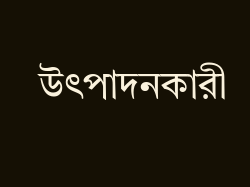উৎপাদনকারী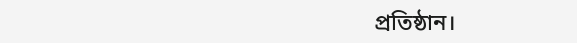প্রতিষ্ঠান।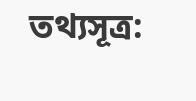তথ্যসূত্র: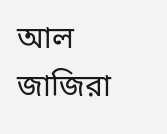আল জাজিরা